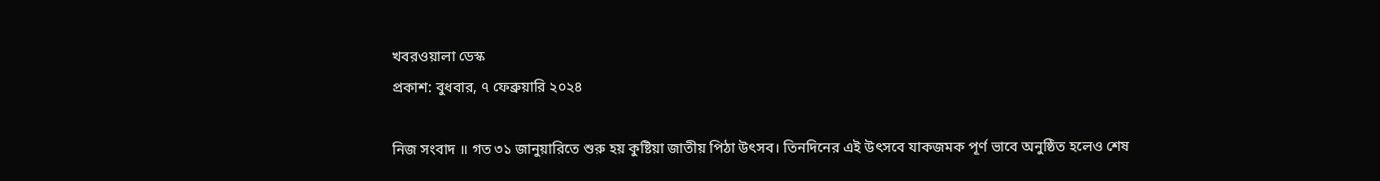খবরওয়ালা ডেস্ক
প্রকাশ: বুধবার, ৭ ফেব্রুয়ারি ২০২৪

নিজ সংবাদ ॥ গত ৩১ জানুয়ারিতে শুরু হয় কুষ্টিয়া জাতীয় পিঠা উৎসব। তিনদিনের এই উৎসবে যাকজমক পূর্ণ ভাবে অনুষ্ঠিত হলেও শেষ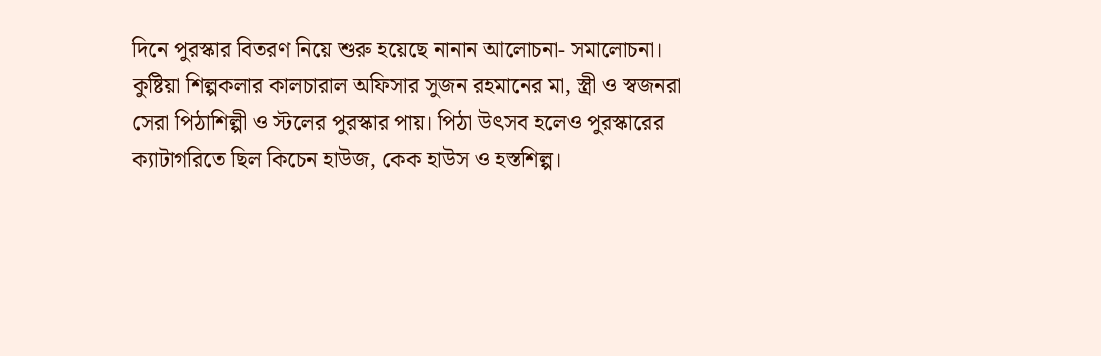দিনে পুরস্কার বিতরণ নিয়ে শুরু হয়েছে নানান আলোচনা- সমালোচনা। কুষ্টিয়া শিল্পকলার কালচারাল অফিসার সুজন রহমানের মা, স্ত্রী ও স্বজনরা সেরা পিঠাশিল্পী ও স্টলের পুরস্কার পায়। পিঠা উৎসব হলেও পুরস্কারের ক্যাটাগরিতে ছিল কিচেন হাউজ, কেক হাউস ও হস্তশিল্প।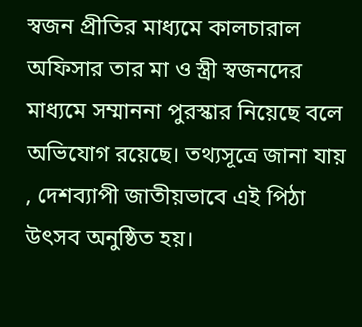স্বজন প্রীতির মাধ্যমে কালচারাল অফিসার তার মা ও স্ত্রী স্বজনদের মাধ্যমে সম্মাননা পুরস্কার নিয়েছে বলে অভিযোগ রয়েছে। তথ্যসূত্রে জানা যায় , দেশব্যাপী জাতীয়ভাবে এই পিঠা উৎসব অনুষ্ঠিত হয়।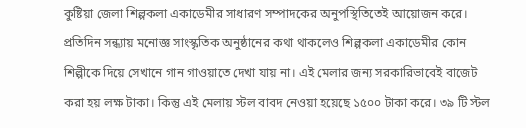কুষ্টিয়া জেলা শিল্পকলা একাডেমীর সাধারণ সম্পাদকের অনুপস্থিতিতেই আয়োজন করে। প্রতিদিন সন্ধ্যায় মনোজ্ঞ সাংস্কৃতিক অনুষ্ঠানের কথা থাকলেও শিল্পকলা একাডেমীর কোন শিল্পীকে দিয়ে সেখানে গান গাওয়াতে দেখা যায় না। এই মেলার জন্য সরকারিভাবেই বাজেট করা হয় লক্ষ টাকা। কিন্তু এই মেলায় স্টল বাবদ নেওয়া হয়েছে ১৫০০ টাকা করে। ৩৯ টি স্টল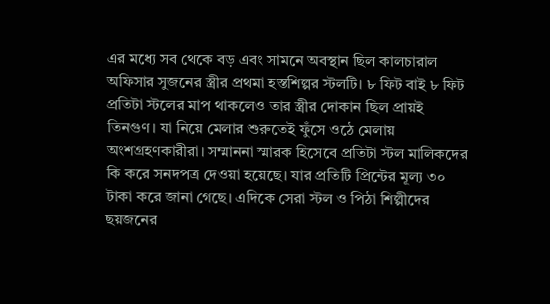এর মধ্যে সব থেকে বড় এবং সামনে অবস্থান ছিল কালচারাল অফিসার সুজনের স্ত্রীর প্রথমা হস্তশিল্পর স্টলটি। ৮ ফিট বাই ৮ ফিট প্রতিটা স্টলের মাপ থাকলেও তার স্ত্রীর দোকান ছিল প্রায়ই তিনগুণ। যা নিয়ে মেলার শুরুতেই ফুঁসে ওঠে মেলায় অংশগ্রহণকারীরা। সম্মাননা স্মারক হিসেবে প্রতিটা স্টল মালিকদের কি করে সনদপত্র দেওয়া হয়েছে। যার প্রতিটি প্রিন্টের মূল্য ৩০ টাকা করে জানা গেছে। এদিকে সেরা স্টল ও পিঠা শিল্পীদের ছয়জনের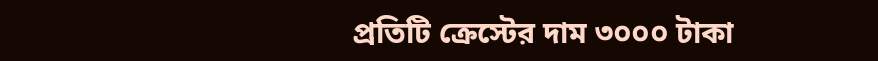প্রতিটি ক্রেস্টের দাম ৩০০০ টাকা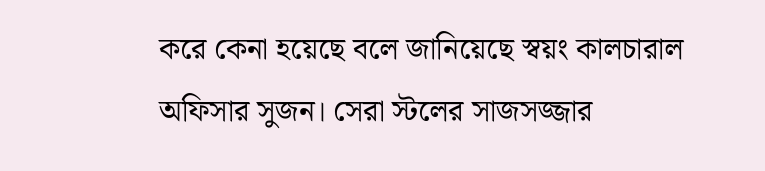করে কেনা হয়েছে বলে জানিয়েছে স্বয়ং কালচারাল অফিসার সুজন। সেরা স্টলের সাজসজ্জার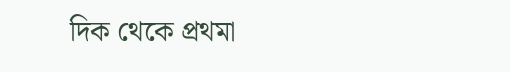দিক থেকে প্রথমা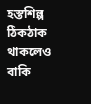হস্তশিল্প ঠিকঠাক থাকলেও বাকি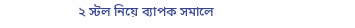২ স্টল নিয়ে ব্যাপক সমালে